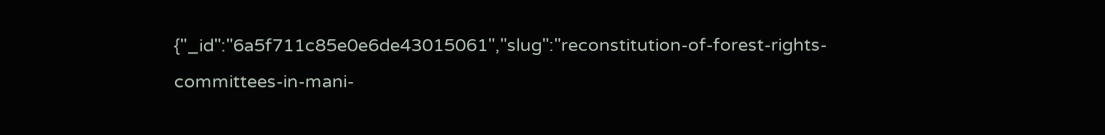{"_id":"6a5f711c85e0e6de43015061","slug":"reconstitution-of-forest-rights-committees-in-mani-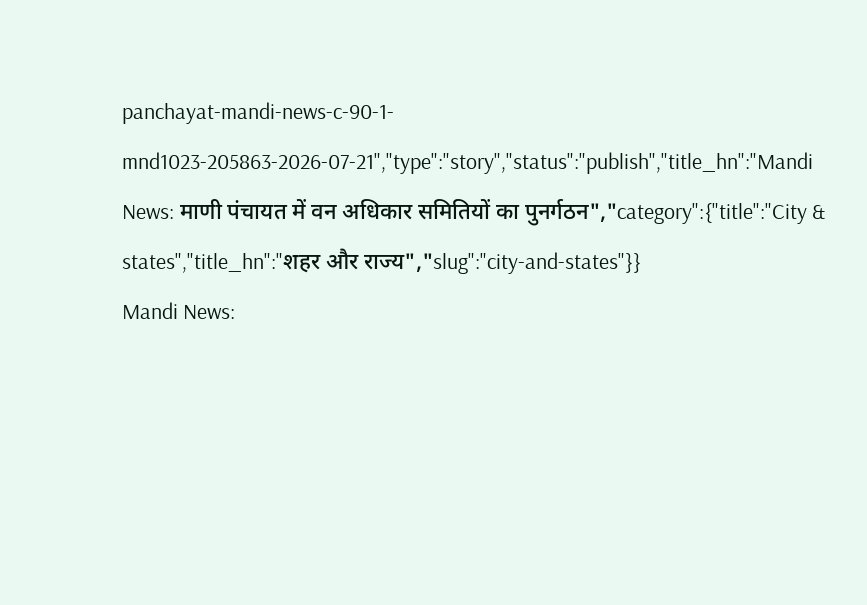panchayat-mandi-news-c-90-1-mnd1023-205863-2026-07-21","type":"story","status":"publish","title_hn":"Mandi News: माणी पंचायत में वन अधिकार समितियों का पुनर्गठन","category":{"title":"City & states","title_hn":"शहर और राज्य","slug":"city-and-states"}}
Mandi News: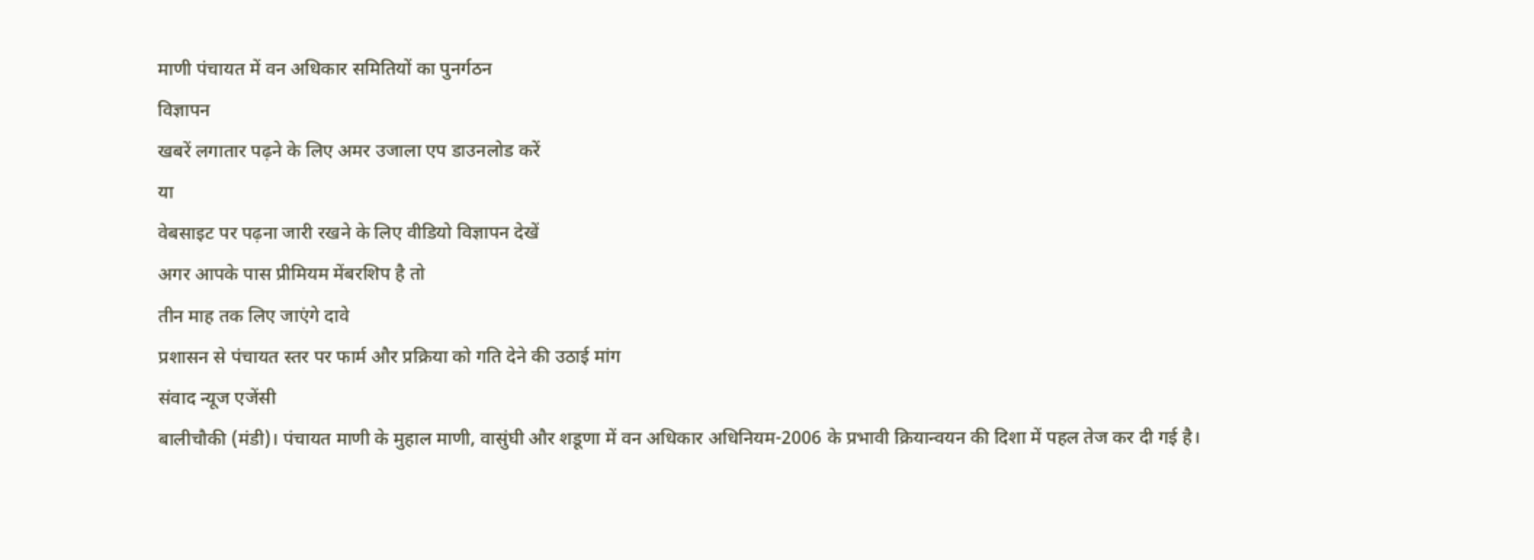माणी पंचायत में वन अधिकार समितियों का पुनर्गठन
विज्ञापन
खबरें लगातार पढ़ने के लिए अमर उजाला एप डाउनलोड करें
या
वेबसाइट पर पढ़ना जारी रखने के लिए वीडियो विज्ञापन देखें
अगर आपके पास प्रीमियम मेंबरशिप है तो
तीन माह तक लिए जाएंगे दावे
प्रशासन से पंचायत स्तर पर फार्म और प्रक्रिया को गति देने की उठाई मांग
संवाद न्यूज एजेंसी
बालीचौकी (मंडी)। पंचायत माणी के मुहाल माणी, वासुंघी और शडूणा में वन अधिकार अधिनियम-2006 के प्रभावी क्रियान्वयन की दिशा में पहल तेज कर दी गई है।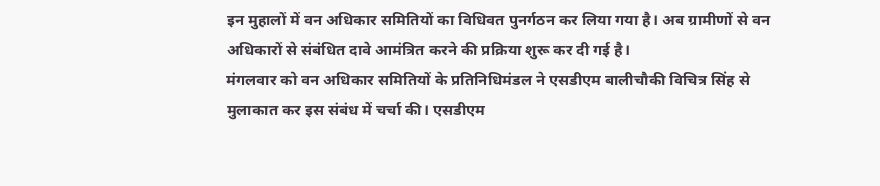इन मुहालों में वन अधिकार समितियों का विधिवत पुनर्गठन कर लिया गया है। अब ग्रामीणों से वन अधिकारों से संबंधित दावे आमंत्रित करने की प्रक्रिया शुरू कर दी गई है।
मंगलवार को वन अधिकार समितियों के प्रतिनिधिमंडल ने एसडीएम बालीचौकी विचित्र सिंह से मुलाकात कर इस संबंध में चर्चा की। एसडीएम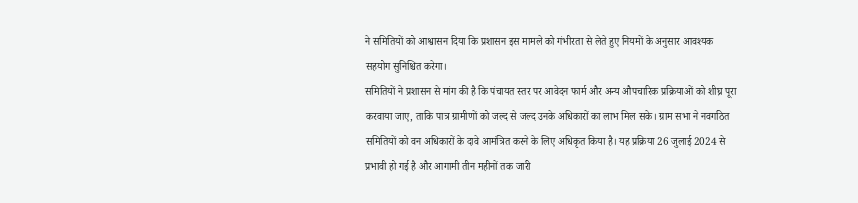ने समितियों को आश्वासन दिया कि प्रशासन इस मामले को गंभीरता से लेते हुए नियमों के अनुसार आवश्यक सहयोग सुनिश्चित करेगा।
समितियों ने प्रशासन से मांग की है कि पंचायत स्तर पर आवेदन फार्म और अन्य औपचारिक प्रक्रियाओं को शीघ्र पूरा करवाया जाए, ताकि पात्र ग्रामीणों को जल्द से जल्द उनके अधिकारों का लाभ मिल सके। ग्राम सभा ने नवगठित समितियों को वन अधिकारों के दावे आमंत्रित करने के लिए अधिकृत किया है। यह प्रक्रिया 26 जुलाई 2024 से प्रभावी हो गई है और आगामी तीन महीनों तक जारी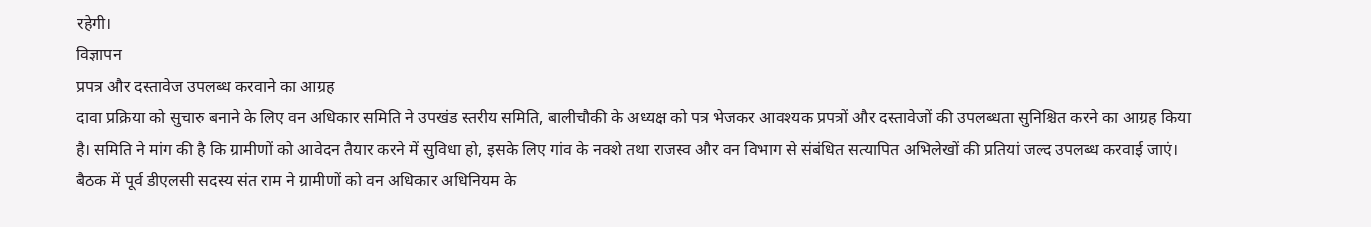रहेगी।
विज्ञापन
प्रपत्र और दस्तावेज उपलब्ध करवाने का आग्रह
दावा प्रक्रिया को सुचारु बनाने के लिए वन अधिकार समिति ने उपखंड स्तरीय समिति, बालीचौकी के अध्यक्ष को पत्र भेजकर आवश्यक प्रपत्रों और दस्तावेजों की उपलब्धता सुनिश्चित करने का आग्रह किया है। समिति ने मांग की है कि ग्रामीणों को आवेदन तैयार करने में सुविधा हो, इसके लिए गांव के नक्शे तथा राजस्व और वन विभाग से संबंधित सत्यापित अभिलेखों की प्रतियां जल्द उपलब्ध करवाई जाएं। बैठक में पूर्व डीएलसी सदस्य संत राम ने ग्रामीणों को वन अधिकार अधिनियम के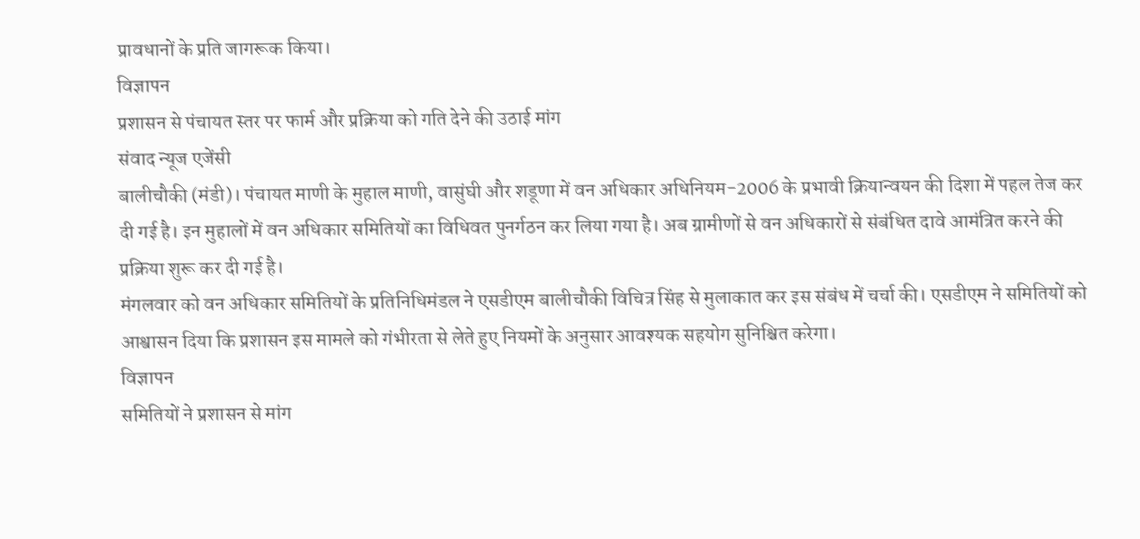प्रावधानों के प्रति जागरूक किया।
विज्ञापन
प्रशासन से पंचायत स्तर पर फार्म और प्रक्रिया को गति देने की उठाई मांग
संवाद न्यूज एजेंसी
बालीचौकी (मंडी)। पंचायत माणी के मुहाल माणी, वासुंघी और शडूणा में वन अधिकार अधिनियम-2006 के प्रभावी क्रियान्वयन की दिशा में पहल तेज कर दी गई है। इन मुहालों में वन अधिकार समितियों का विधिवत पुनर्गठन कर लिया गया है। अब ग्रामीणों से वन अधिकारों से संबंधित दावे आमंत्रित करने की प्रक्रिया शुरू कर दी गई है।
मंगलवार को वन अधिकार समितियों के प्रतिनिधिमंडल ने एसडीएम बालीचौकी विचित्र सिंह से मुलाकात कर इस संबंध में चर्चा की। एसडीएम ने समितियों को आश्वासन दिया कि प्रशासन इस मामले को गंभीरता से लेते हुए नियमों के अनुसार आवश्यक सहयोग सुनिश्चित करेगा।
विज्ञापन
समितियों ने प्रशासन से मांग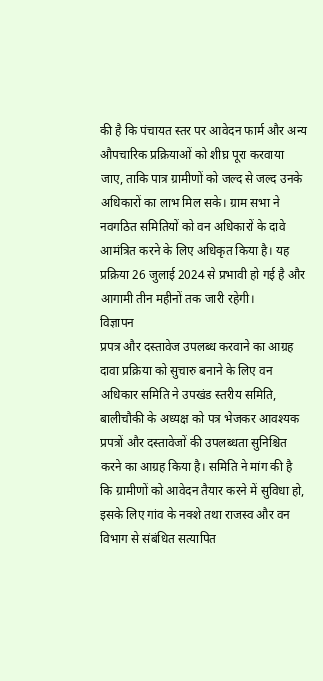की है कि पंचायत स्तर पर आवेदन फार्म और अन्य औपचारिक प्रक्रियाओं को शीघ्र पूरा करवाया जाए, ताकि पात्र ग्रामीणों को जल्द से जल्द उनके अधिकारों का लाभ मिल सके। ग्राम सभा ने नवगठित समितियों को वन अधिकारों के दावे आमंत्रित करने के लिए अधिकृत किया है। यह प्रक्रिया 26 जुलाई 2024 से प्रभावी हो गई है और आगामी तीन महीनों तक जारी रहेगी।
विज्ञापन
प्रपत्र और दस्तावेज उपलब्ध करवाने का आग्रह
दावा प्रक्रिया को सुचारु बनाने के लिए वन अधिकार समिति ने उपखंड स्तरीय समिति, बालीचौकी के अध्यक्ष को पत्र भेजकर आवश्यक प्रपत्रों और दस्तावेजों की उपलब्धता सुनिश्चित करने का आग्रह किया है। समिति ने मांग की है कि ग्रामीणों को आवेदन तैयार करने में सुविधा हो, इसके लिए गांव के नक्शे तथा राजस्व और वन विभाग से संबंधित सत्यापित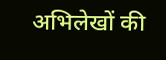अभिलेखों की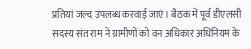प्रतियां जल्द उपलब्ध करवाई जाएं। बैठक में पूर्व डीएलसी सदस्य संत राम ने ग्रामीणों को वन अधिकार अधिनियम के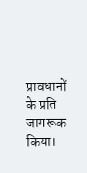प्रावधानों के प्रति जागरूक किया।